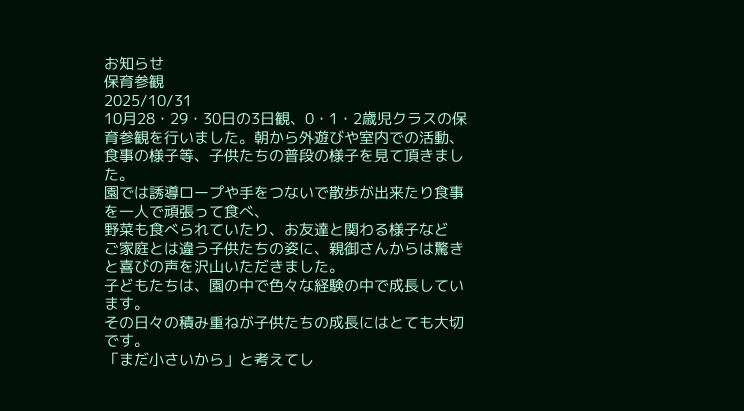お知らせ
保育参観
2025/10/31
10月28・29・30日の3日観、0・1・2歳児クラスの保育参観を行いました。朝から外遊びや室内での活動、食事の様子等、子供たちの普段の様子を見て頂きました。
園では誘導ロープや手をつないで散歩が出来たり食事を一人で頑張って食べ、
野菜も食べられていたり、お友達と関わる様子など
ご家庭とは違う子供たちの姿に、親御さんからは驚きと喜びの声を沢山いただきました。
子どもたちは、園の中で色々な経験の中で成長しています。
その日々の積み重ねが子供たちの成長にはとても大切です。
「まだ小さいから」と考えてし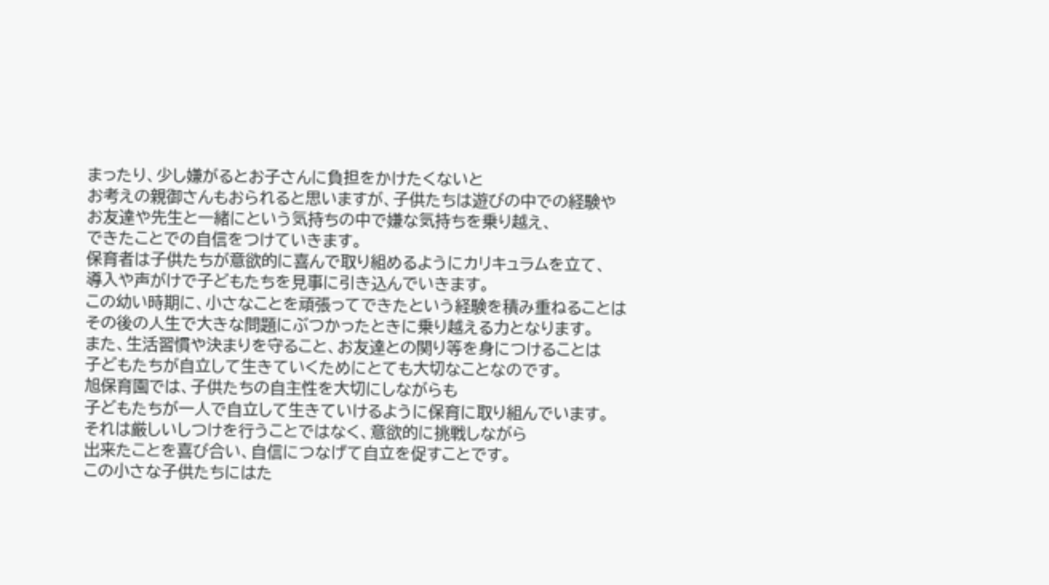まったり、少し嫌がるとお子さんに負担をかけたくないと
お考えの親御さんもおられると思いますが、子供たちは遊びの中での経験や
お友達や先生と一緒にという気持ちの中で嫌な気持ちを乗り越え、
できたことでの自信をつけていきます。
保育者は子供たちが意欲的に喜んで取り組めるようにカリキュラムを立て、
導入や声がけで子どもたちを見事に引き込んでいきます。
この幼い時期に、小さなことを頑張ってできたという経験を積み重ねることは
その後の人生で大きな問題にぶつかったときに乗り越える力となります。
また、生活習慣や決まりを守ること、お友達との関り等を身につけることは
子どもたちが自立して生きていくためにとても大切なことなのです。
旭保育園では、子供たちの自主性を大切にしながらも
子どもたちが一人で自立して生きていけるように保育に取り組んでいます。
それは厳しいしつけを行うことではなく、意欲的に挑戦しながら
出来たことを喜び合い、自信につなげて自立を促すことです。
この小さな子供たちにはた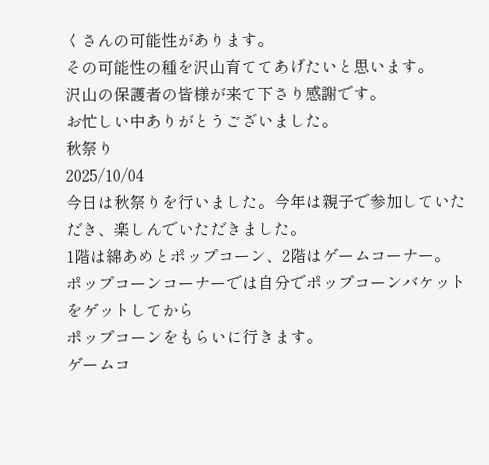くさんの可能性があります。
その可能性の種を沢山育ててあげたいと思います。
沢山の保護者の皆様が来て下さり感謝です。
お忙しい中ありがとうございました。
秋祭り
2025/10/04
今日は秋祭りを行いました。今年は親子で参加していただき、楽しんでいただきました。
1階は綿あめとポップコーン、2階はゲームコーナー。
ポップコーンコーナーでは自分でポップコーンバケットをゲットしてから
ポップコーンをもらいに行きます。
ゲームコ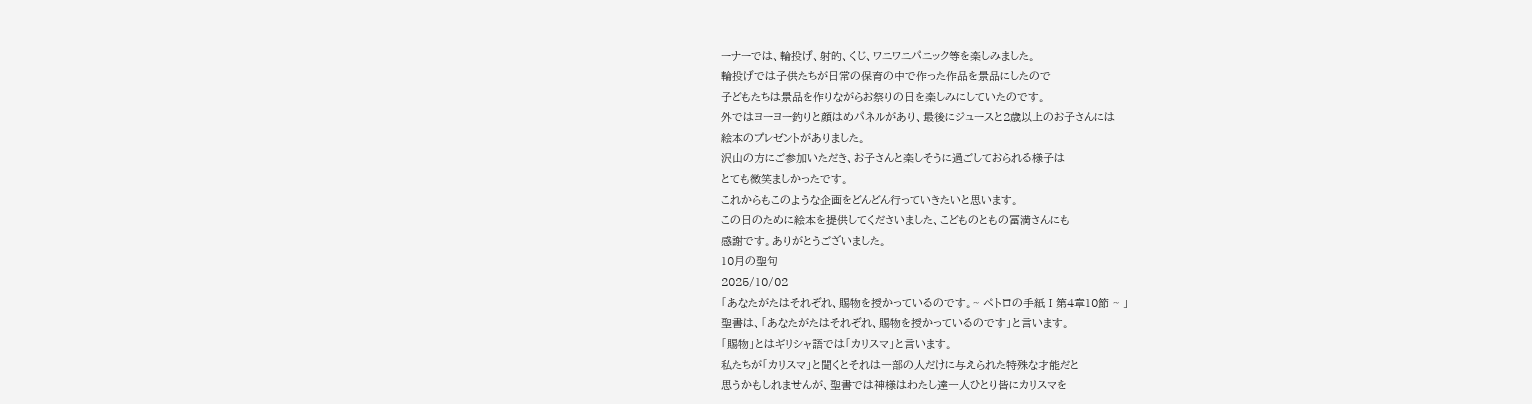ーナーでは、輪投げ、射的、くじ、ワニワニパニック等を楽しみました。
輪投げでは子供たちが日常の保育の中で作った作品を景品にしたので
子どもたちは景品を作りながらお祭りの日を楽しみにしていたのです。
外ではヨーヨー釣りと顔はめパネルがあり、最後にジュースと2歳以上のお子さんには
絵本のプレゼントがありました。
沢山の方にご参加いただき、お子さんと楽しそうに過ごしておられる様子は
とても微笑ましかったです。
これからもこのような企画をどんどん行っていきたいと思います。
この日のために絵本を提供してくださいました、こどものともの冨満さんにも
感謝です。ありがとうございました。
10月の聖句
2025/10/02
「あなたがたはそれぞれ、賜物を授かっているのです。~ ペトロの手紙Ⅰ第4章10節 ~ 」
聖書は、「あなたがたはそれぞれ、賜物を授かっているのです」と言います。
「賜物」とはギリシャ語では「カリスマ」と言います。
私たちが「カリスマ」と聞くとそれは一部の人だけに与えられた特殊な才能だと
思うかもしれませんが、聖書では神様はわたし達一人ひとり皆にカリスマを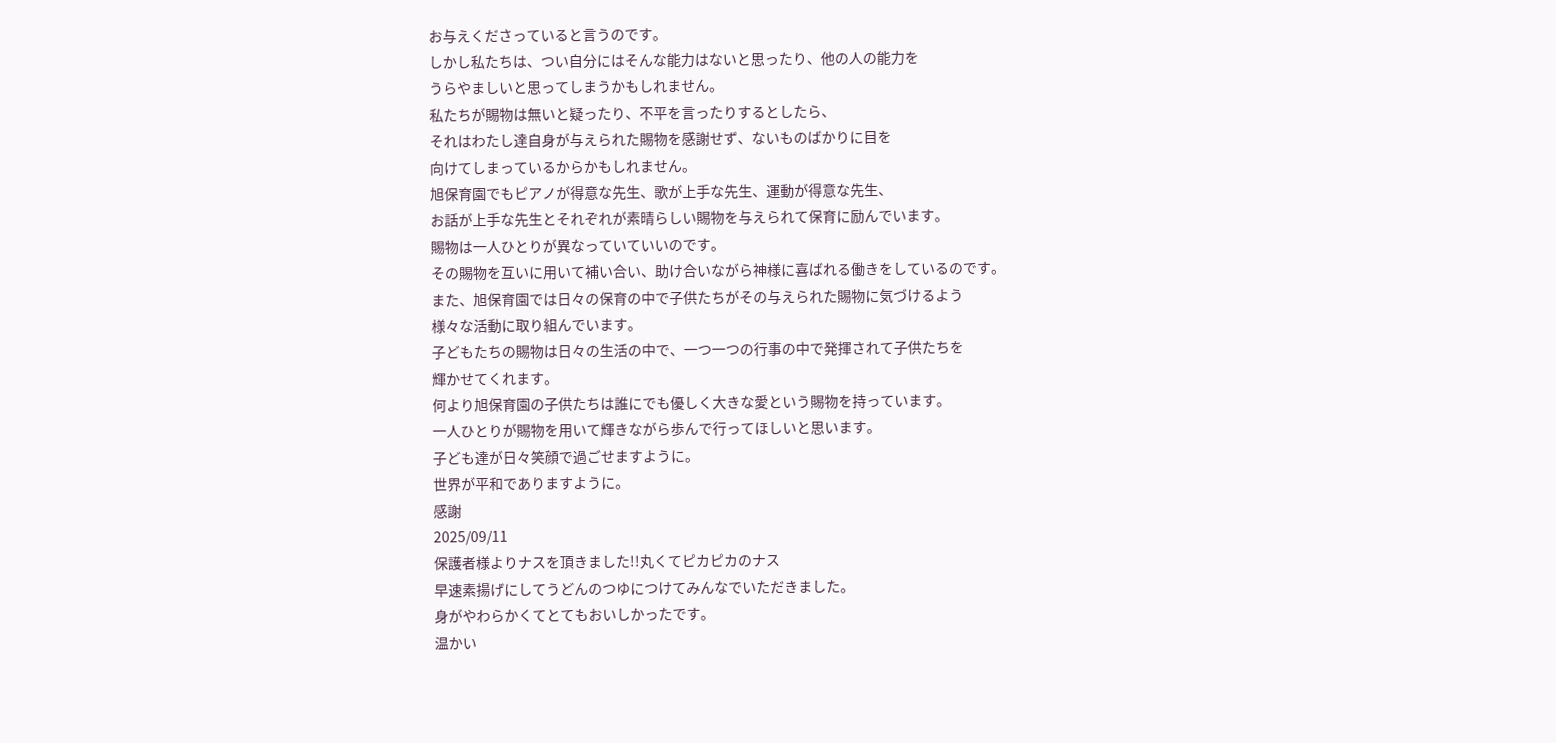お与えくださっていると言うのです。
しかし私たちは、つい自分にはそんな能力はないと思ったり、他の人の能力を
うらやましいと思ってしまうかもしれません。
私たちが賜物は無いと疑ったり、不平を言ったりするとしたら、
それはわたし達自身が与えられた賜物を感謝せず、ないものばかりに目を
向けてしまっているからかもしれません。
旭保育園でもピアノが得意な先生、歌が上手な先生、運動が得意な先生、
お話が上手な先生とそれぞれが素晴らしい賜物を与えられて保育に励んでいます。
賜物は一人ひとりが異なっていていいのです。
その賜物を互いに用いて補い合い、助け合いながら神様に喜ばれる働きをしているのです。
また、旭保育園では日々の保育の中で子供たちがその与えられた賜物に気づけるよう
様々な活動に取り組んでいます。
子どもたちの賜物は日々の生活の中で、一つ一つの行事の中で発揮されて子供たちを
輝かせてくれます。
何より旭保育園の子供たちは誰にでも優しく大きな愛という賜物を持っています。
一人ひとりが賜物を用いて輝きながら歩んで行ってほしいと思います。
子ども達が日々笑顔で過ごせますように。
世界が平和でありますように。
感謝
2025/09/11
保護者様よりナスを頂きました!!丸くてピカピカのナス
早速素揚げにしてうどんのつゆにつけてみんなでいただきました。
身がやわらかくてとてもおいしかったです。
温かい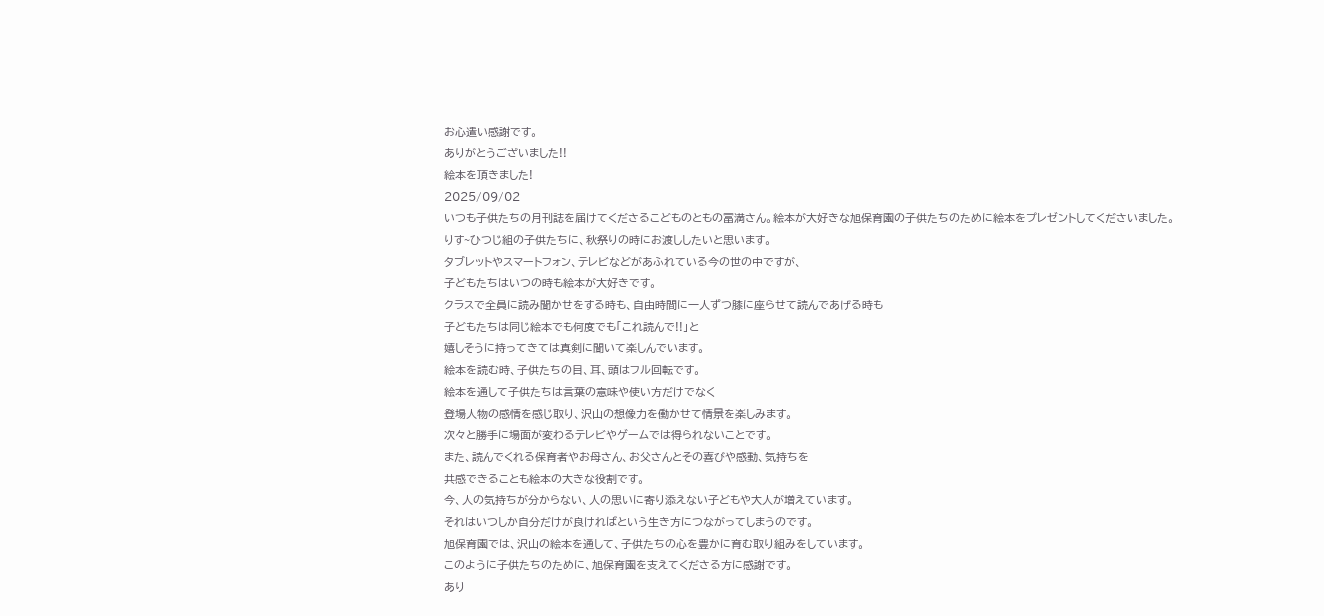お心遣い感謝です。
ありがとうございました!!
絵本を頂きました!
2025/09/02
いつも子供たちの月刊誌を届けてくださるこどものともの冨満さん。絵本が大好きな旭保育園の子供たちのために絵本をプレゼントしてくださいました。
りす~ひつじ組の子供たちに、秋祭りの時にお渡ししたいと思います。
タブレットやスマートフォン、テレビなどがあふれている今の世の中ですが、
子どもたちはいつの時も絵本が大好きです。
クラスで全員に読み聞かせをする時も、自由時間に一人ずつ膝に座らせて読んであげる時も
子どもたちは同じ絵本でも何度でも「これ読んで!!」と
嬉しそうに持ってきては真剣に聞いて楽しんでいます。
絵本を読む時、子供たちの目、耳、頭はフル回転です。
絵本を通して子供たちは言葉の意味や使い方だけでなく
登場人物の感情を感じ取り、沢山の想像力を働かせて情景を楽しみます。
次々と勝手に場面が変わるテレビやゲームでは得られないことです。
また、読んでくれる保育者やお母さん、お父さんとその喜びや感動、気持ちを
共感できることも絵本の大きな役割です。
今、人の気持ちが分からない、人の思いに寄り添えない子どもや大人が増えています。
それはいつしか自分だけが良ければという生き方につながってしまうのです。
旭保育園では、沢山の絵本を通して、子供たちの心を豊かに育む取り組みをしています。
このように子供たちのために、旭保育園を支えてくださる方に感謝です。
あり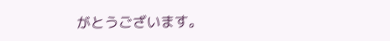がとうございます。